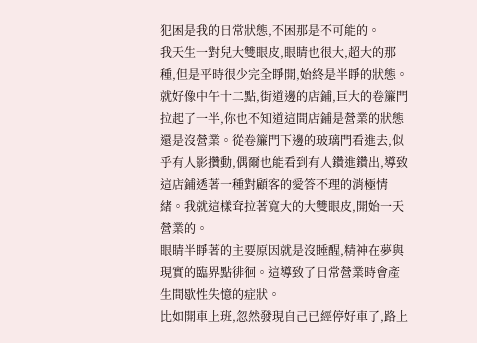犯困是我的日常狀態,不困那是不可能的。
我天生一對兒大雙眼皮,眼睛也很大,超大的那種,但是平時很少完全睜開,始終是半睜的狀態。就好像中午十二點,街道邊的店鋪,巨大的卷簾門拉起了一半,你也不知道這間店鋪是營業的狀態還是沒營業。從卷簾門下邊的玻璃門看進去,似乎有人影攢動,偶爾也能看到有人鑽進鑽出,導致這店鋪透著一種對顧客的愛答不理的消極情緒。我就這樣耷拉著寬大的大雙眼皮,開始一天營業的。
眼睛半睜著的主要原因就是沒睡醒,精神在夢與現實的臨界點徘徊。這導致了日常營業時會產生間歇性失憶的症狀。
比如開車上班,忽然發現自己已經停好車了,路上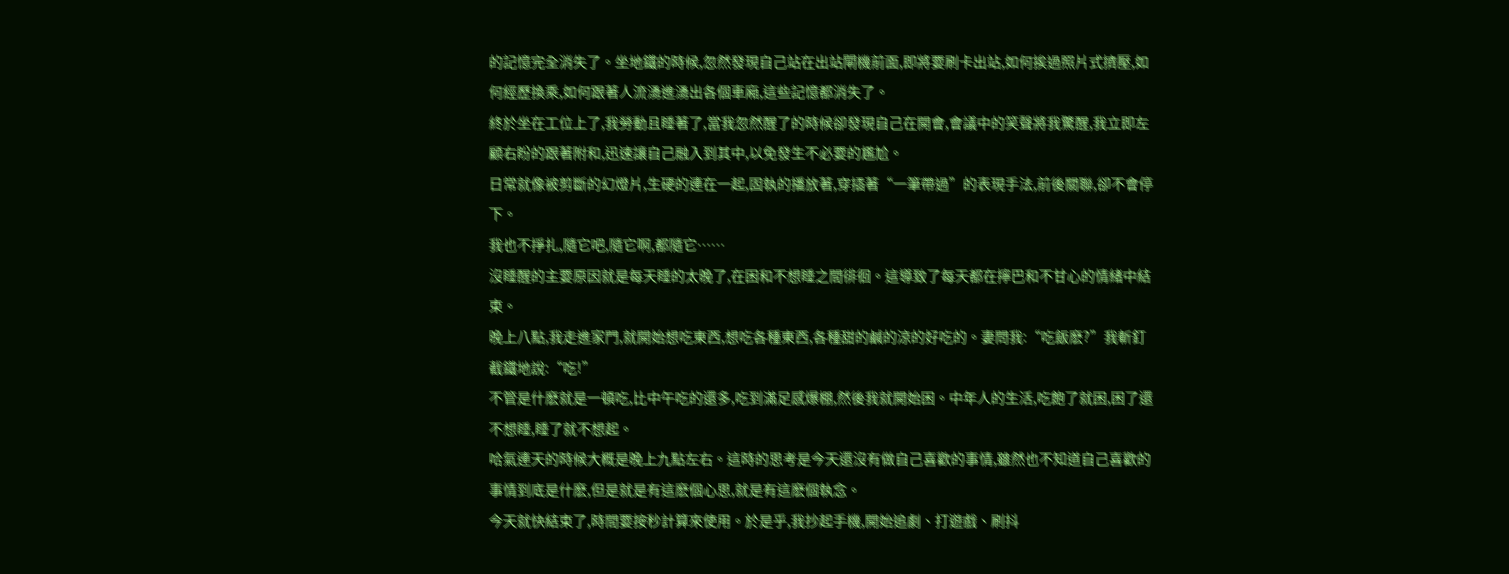的記憶完全消失了。坐地鐵的時候,忽然發現自己站在出站閘機前面,即將要刷卡出站,如何挨過照片式擠壓,如何經歷換乘,如何跟著人流湧進湧出各個車廂,這些記憶都消失了。
終於坐在工位上了,我勞動且睡著了,當我忽然醒了的時候卻發現自己在開會,會議中的笑聲將我驚醒,我立即左顧右盼的跟著附和,迅速讓自己融入到其中,以免發生不必要的尷尬。
日常就像被剪斷的幻燈片,生硬的連在一起,固執的播放著,穿插著“一筆帶過”的表現手法,前後關聯,卻不會停下。
我也不掙扎,隨它吧,隨它啊,都隨它……
沒睡醒的主要原因就是每天睡的太晚了,在困和不想睡之間徘徊。這導致了每天都在擰巴和不甘心的情緒中結束。
晚上八點,我走進家門,就開始想吃東西,想吃各種東西,各種甜的鹹的涼的好吃的。妻問我:“吃飯麽?”我斬釘截鐵地說:“吃!”
不管是什麽就是一頓吃,比中午吃的還多,吃到滿足感爆棚,然後我就開始困。中年人的生活,吃飽了就困,困了還不想睡,睡了就不想起。
哈氣連天的時候大概是晚上九點左右。這時的思考是今天還沒有做自己喜歡的事情,雖然也不知道自己喜歡的事情到底是什麽,但是就是有這麽個心思,就是有這麽個執念。
今天就快結束了,時間要按秒計算來使用。於是乎,我抄起手機,開始追劇、打遊戲、刷抖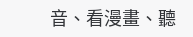音、看漫畫、聽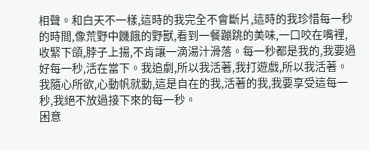相聲。和白天不一樣,這時的我完全不會斷片,這時的我珍惜每一秒的時間,像荒野中饑餓的野獸,看到一餐蹦跳的美味,一口咬在嘴裡,收緊下頜,脖子上揚,不肯讓一滴湯汁滑落。每一秒都是我的,我要過好每一秒,活在當下。我追劇,所以我活著,我打遊戲,所以我活著。我隨心所欲,心動帆就動,這是自在的我,活著的我,我要享受這每一秒,我絕不放過接下來的每一秒。
困意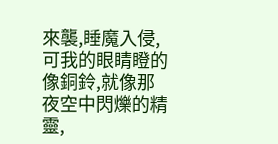來襲,睡魔入侵,可我的眼睛瞪的像銅鈴,就像那夜空中閃爍的精靈,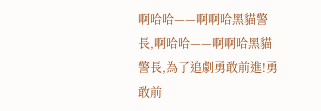啊哈哈——啊啊哈黑貓警長,啊哈哈——啊啊哈黑貓警長,為了追劇勇敢前進!勇敢前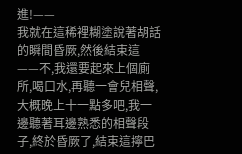進!——
我就在這稀裡糊塗說著胡話的瞬間昏厥,然後結束這——不,我還要起來上個廁所,喝口水,再聽一會兒相聲,大概晚上十一點多吧,我一邊聽著耳邊熟悉的相聲段子,終於昏厥了,結束這擰巴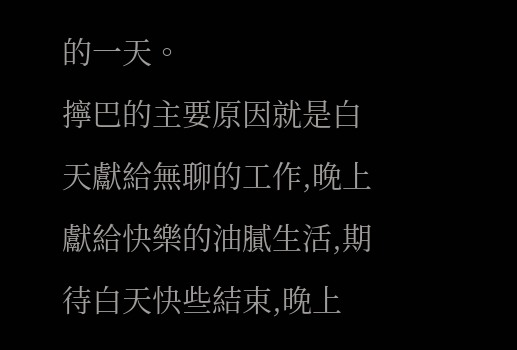的一天。
擰巴的主要原因就是白天獻給無聊的工作,晚上獻給快樂的油膩生活,期待白天快些結束,晚上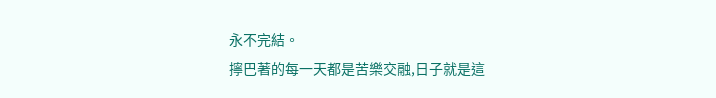永不完結。
擰巴著的每一天都是苦樂交融,日子就是這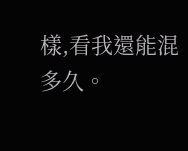樣,看我還能混多久。